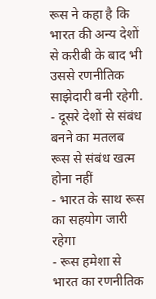रूस ने कहा है कि भारत की अन्य देशों से करीबी के बाद भी उससे रणनीतिक साझेदारी बनी रहेगी.
- दूसरे देशों से संबंध बनने का मतलब रूस से संबंध खत्म होना नहीं
- भारत के साथ रूस का सहयोग जारी रहेगा
- रूस हमेशा से भारत का रणनीतिक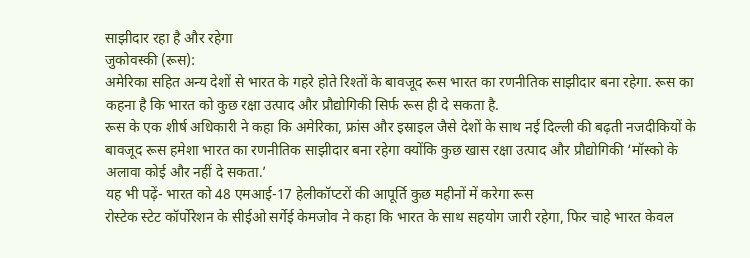साझीदार रहा है और रहेगा
जुकोवस्की (रूस):
अमेरिका सहित अन्य देशों से भारत के गहरे होते रिश्तों के बावजूद रूस भारत का रणनीतिक साझीदार बना रहेगा. रूस का कहना है कि भारत को कुछ रक्षा उत्पाद और प्रौद्योगिकी सिर्फ रूस ही दे सकता है.
रूस के एक शीर्ष अधिकारी ने कहा कि अमेरिका, फ्रांस और इस्राइल जैसे देशों के साथ नई दिल्ली की बढ़ती नजदीकियों के बावजूद रूस हमेशा भारत का रणनीतिक साझीदार बना रहेगा क्योंकि कुछ खास रक्षा उत्पाद और प्रौद्योगिकी ‘मॉस्को के अलावा कोई और नहीं दे सकता.’
यह भी पढ़ें- भारत को 48 एमआई-17 हेलीकॉप्टरों की आपूर्ति कुछ महीनों में करेगा रूस
रोस्टेक स्टेट कॉर्पोरेशन के सीईओ सर्गेई केमजोव ने कहा कि भारत के साथ सहयोग जारी रहेगा, फिर चाहे भारत केवल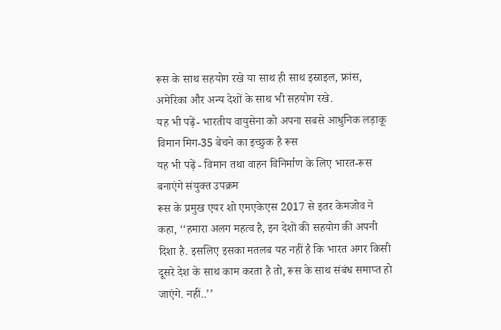रूस के साथ सहयोग रखे या साथ ही साथ इस्राइल, फ्रांस, अमेरिका और अन्य देशों के साथ भी सहयोग रखे.
यह भी पढ़ें- भारतीय वायुसेना को अपना सबसे आधुनिक लड़ाकू विमान मिग-35 बेचने का इच्छुक है रूस
यह भी पढ़ें - विमान तथा वाहन विनिर्माण के लिए भारत-रूस बनाएंगे संयुक्त उपक्रम
रूस के प्रमुख एयर शो एमएकेएस 2017 से इतर केमजोव ने कहा, ‘‘हमारा अलग महत्व है, इन देशों की सहयोग की अपनी दिशा है. इसलिए इसका मतलब यह नहीं है कि भारत अगर किसी दूसरे देश के साथ काम करता है तो, रूस के साथ संबंध समाप्त हो जाएंगे. नहीं..’’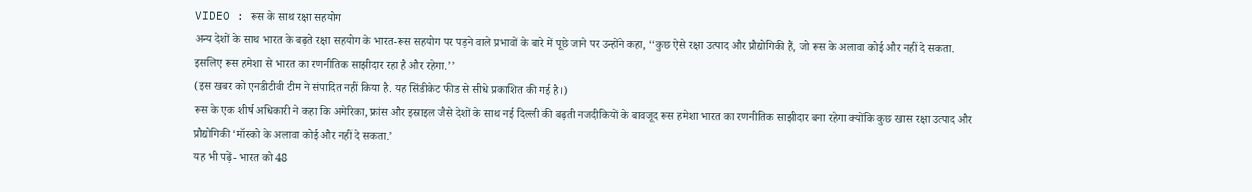VIDEO : रूस के साथ रक्षा सहयोग
अन्य देशों के साथ भारत के बढ़ते रक्षा सहयोग के भारत-रूस सहयोग पर पड़ने वाले प्रभावों के बारे में पूछे जाने पर उन्होंने कहा, ‘‘कुछ ऐसे रक्षा उत्पाद और प्रौद्योगिकी हैं, जो रूस के अलावा कोई और नहीं दे सकता. इसलिए रूस हमेशा से भारत का रणनीतिक साझीदार रहा है और रहेगा.’’
(इस खबर को एनडीटीवी टीम ने संपादित नहीं किया है. यह सिंडीकेट फीड से सीधे प्रकाशित की गई है।)
रूस के एक शीर्ष अधिकारी ने कहा कि अमेरिका, फ्रांस और इस्राइल जैसे देशों के साथ नई दिल्ली की बढ़ती नजदीकियों के बावजूद रूस हमेशा भारत का रणनीतिक साझीदार बना रहेगा क्योंकि कुछ खास रक्षा उत्पाद और प्रौद्योगिकी ‘मॉस्को के अलावा कोई और नहीं दे सकता.’
यह भी पढ़ें- भारत को 48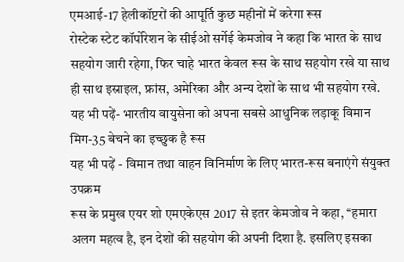एमआई-17 हेलीकॉप्टरों की आपूर्ति कुछ महीनों में करेगा रूस
रोस्टेक स्टेट कॉर्पोरेशन के सीईओ सर्गेई केमजोव ने कहा कि भारत के साथ सहयोग जारी रहेगा, फिर चाहे भारत केवल रूस के साथ सहयोग रखे या साथ ही साथ इस्राइल, फ्रांस, अमेरिका और अन्य देशों के साथ भी सहयोग रखे.
यह भी पढ़ें- भारतीय वायुसेना को अपना सबसे आधुनिक लड़ाकू विमान मिग-35 बेचने का इच्छुक है रूस
यह भी पढ़ें - विमान तथा वाहन विनिर्माण के लिए भारत-रूस बनाएंगे संयुक्त उपक्रम
रूस के प्रमुख एयर शो एमएकेएस 2017 से इतर केमजोव ने कहा, ‘‘हमारा अलग महत्व है, इन देशों की सहयोग की अपनी दिशा है. इसलिए इसका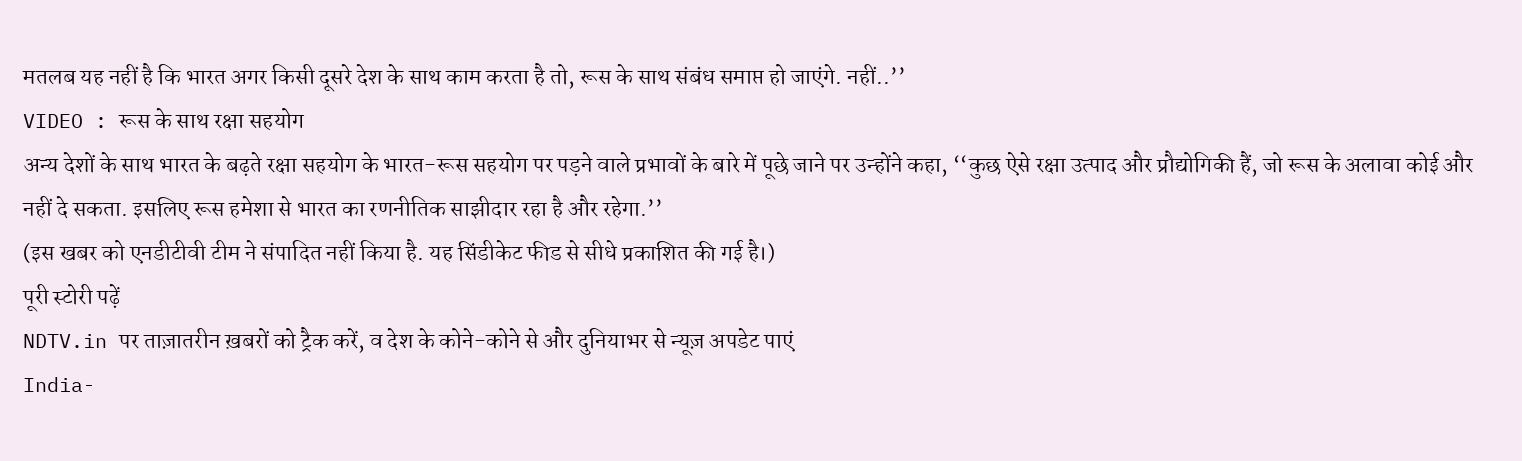मतलब यह नहीं है कि भारत अगर किसी दूसरे देश के साथ काम करता है तो, रूस के साथ संबंध समाप्त हो जाएंगे. नहीं..’’
VIDEO : रूस के साथ रक्षा सहयोग
अन्य देशों के साथ भारत के बढ़ते रक्षा सहयोग के भारत-रूस सहयोग पर पड़ने वाले प्रभावों के बारे में पूछे जाने पर उन्होंने कहा, ‘‘कुछ ऐसे रक्षा उत्पाद और प्रौद्योगिकी हैं, जो रूस के अलावा कोई और नहीं दे सकता. इसलिए रूस हमेशा से भारत का रणनीतिक साझीदार रहा है और रहेगा.’’
(इस खबर को एनडीटीवी टीम ने संपादित नहीं किया है. यह सिंडीकेट फीड से सीधे प्रकाशित की गई है।)
पूरी स्टोरी पढ़ें
NDTV.in पर ताज़ातरीन ख़बरों को ट्रैक करें, व देश के कोने-कोने से और दुनियाभर से न्यूज़ अपडेट पाएं
India-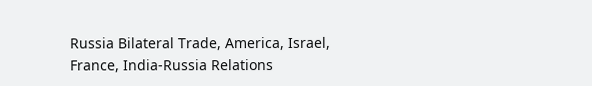Russia Bilateral Trade, America, Israel, France, India-Russia Relations